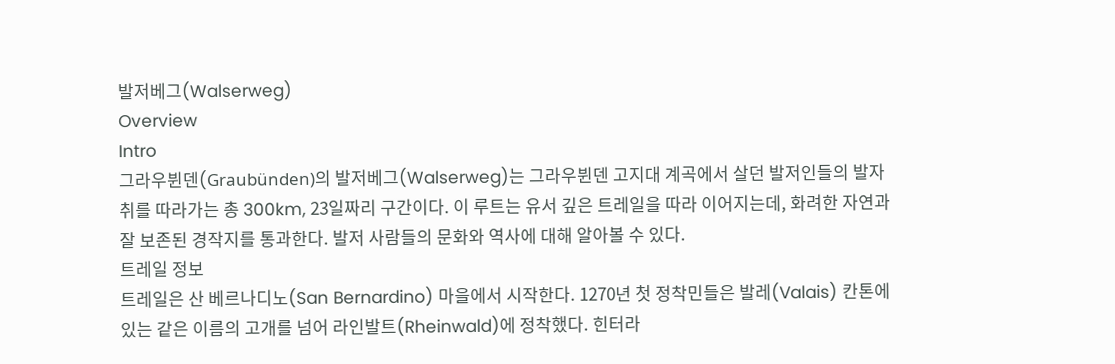발저베그(Walserweg)
Overview
Intro
그라우뷘덴(Graubünden)의 발저베그(Walserweg)는 그라우뷘덴 고지대 계곡에서 살던 발저인들의 발자취를 따라가는 총 300km, 23일짜리 구간이다. 이 루트는 유서 깊은 트레일을 따라 이어지는데, 화려한 자연과 잘 보존된 경작지를 통과한다. 발저 사람들의 문화와 역사에 대해 알아볼 수 있다.
트레일 정보
트레일은 산 베르나디노(San Bernardino) 마을에서 시작한다. 1270년 첫 정착민들은 발레(Valais) 칸톤에 있는 같은 이름의 고개를 넘어 라인발트(Rheinwald)에 정착했다. 힌터라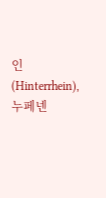인(Hinterrhein), 누페넨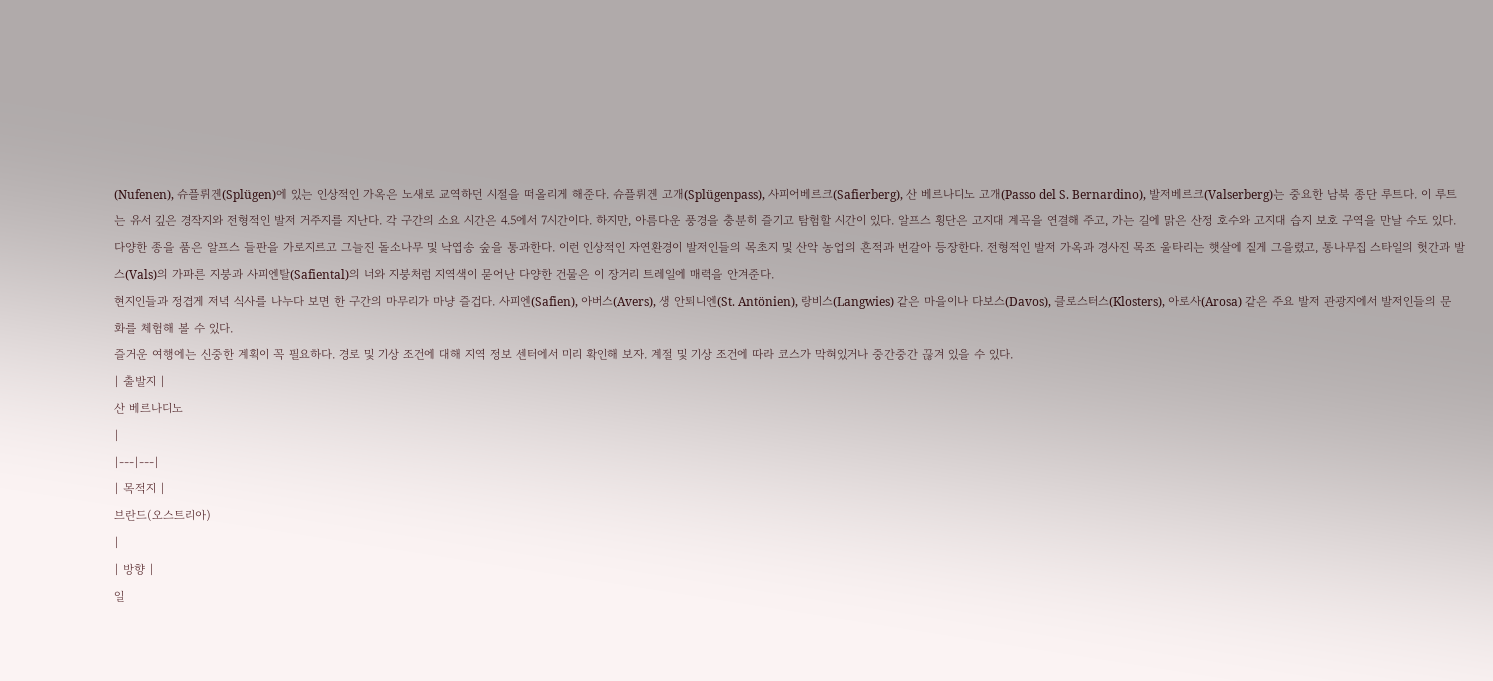(Nufenen), 슈플뤼겐(Splügen)에 있는 인상적인 가옥은 노새로 교역하던 시절을 떠올리게 해준다. 슈플뤼겐 고개(Splügenpass), 사피어베르크(Safierberg), 산 베르나디노 고개(Passo del S. Bernardino), 발저베르크(Valserberg)는 중요한 남북 종단 루트다. 이 루트는 유서 깊은 경작지와 전형적인 발저 거주지를 지난다. 각 구간의 소요 시간은 4.5에서 7시간이다. 하지만, 아름다운 풍경을 충분히 즐기고 탐험할 시간이 있다. 알프스 횡단은 고지대 계곡을 연결해 주고, 가는 길에 맑은 산정 호수와 고지대 습지 보호 구역을 만날 수도 있다. 다양한 종을 품은 알프스 들판을 가로지르고 그늘진 돌소나무 및 낙엽송 숲을 통과한다. 이런 인상적인 자연환경이 발저인들의 목초지 및 산악 농업의 흔적과 번갈아 등장한다. 전형적인 발저 가옥과 경사진 목조 울타리는 햇살에 짙게 그을렸고, 통나무집 스타일의 헛간과 발스(Vals)의 가파른 지붕과 사피엔탈(Safiental)의 너와 지붕처럼 지역색이 묻어난 다양한 건물은 이 장거리 트레일에 매력을 안겨준다.
현지인들과 정겹게 저녁 식사를 나누다 보면 한 구간의 마무리가 마냥 즐겁다. 사피엔(Safien), 아버스(Avers), 생 안퇴니엔(St. Antönien), 랑비스(Langwies) 같은 마을이나 다보스(Davos), 클로스터스(Klosters), 아로사(Arosa) 같은 주요 발저 관광지에서 발저인들의 문화를 체험해 볼 수 있다.
즐거운 여행에는 신중한 계획이 꼭 필요하다. 경로 및 기상 조건에 대해 지역 정보 센터에서 미리 확인해 보자. 계절 및 기상 조건에 따라 코스가 막혀있거나 중간중간 끊겨 있을 수 있다.
| 출발지 |
산 베르나디노
|
|---|---|
| 목적지 |
브란드(오스트리아)
|
| 방향 |
일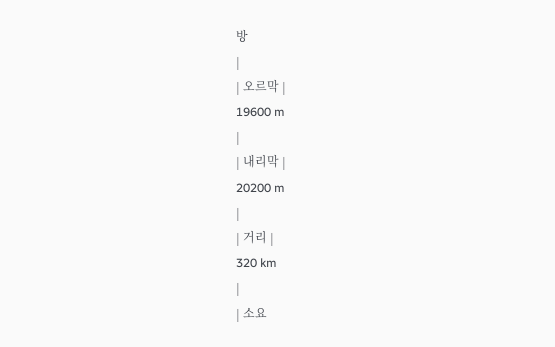방
|
| 오르막 |
19600 m
|
| 내리막 |
20200 m
|
| 거리 |
320 km
|
| 소요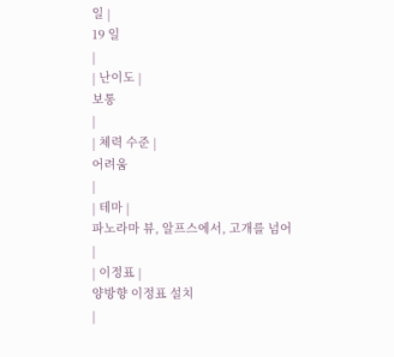일 |
19 일
|
| 난이도 |
보통
|
| 체력 수준 |
어려움
|
| 테마 |
파노라마 뷰, 알프스에서, 고개를 넘어
|
| 이정표 |
양방향 이정표 설치
|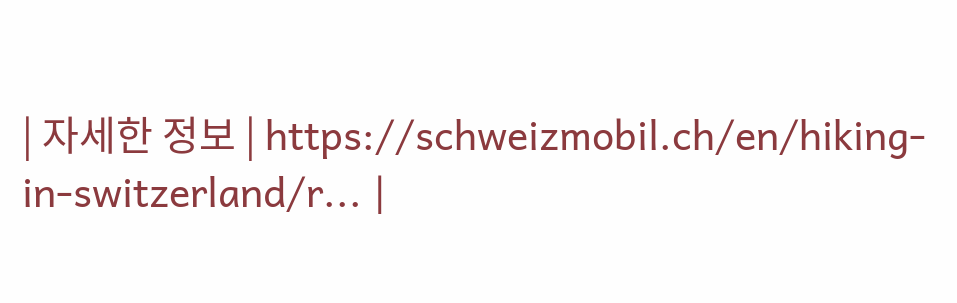| 자세한 정보 | https://schweizmobil.ch/en/hiking-in-switzerland/r... |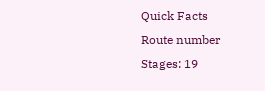Quick Facts
Route number
Stages: 19